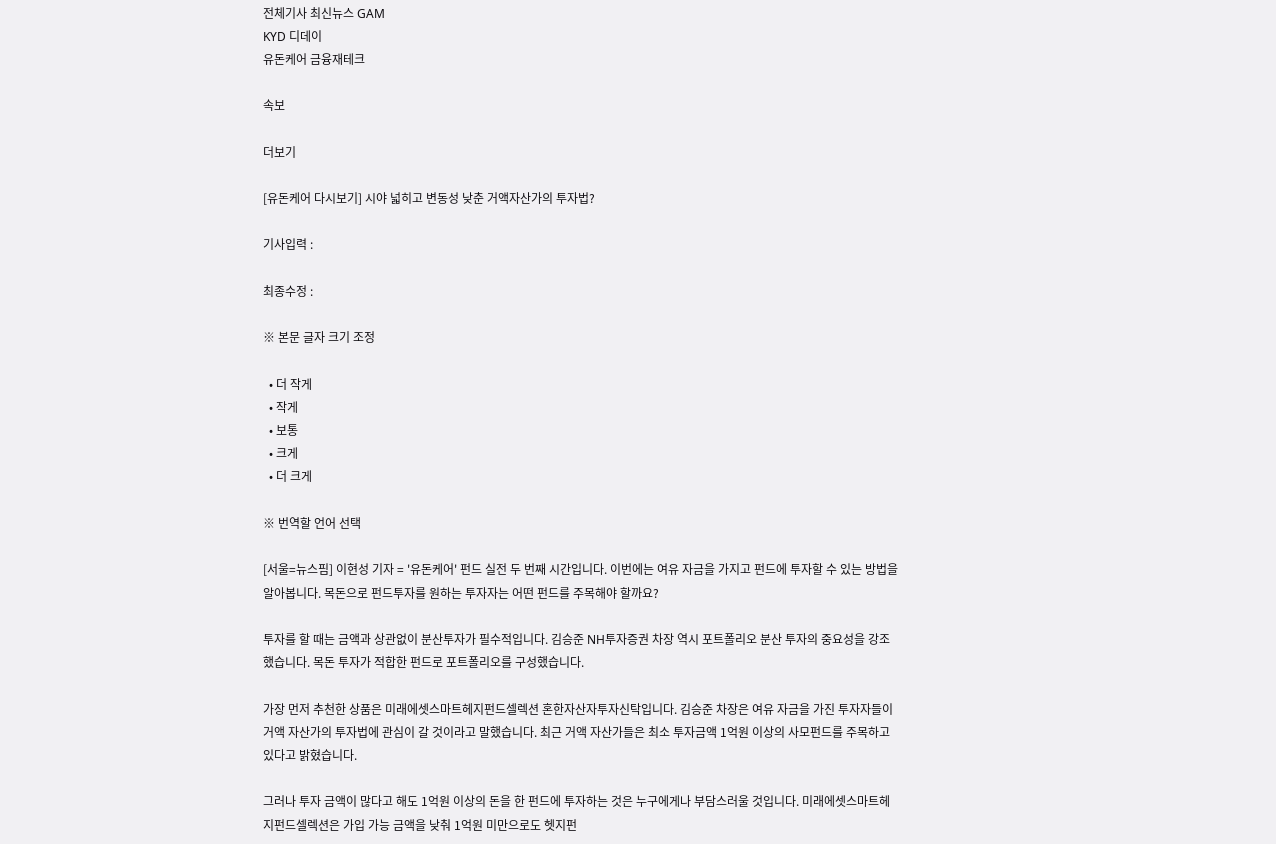전체기사 최신뉴스 GAM
KYD 디데이
유돈케어 금융재테크

속보

더보기

[유돈케어 다시보기] 시야 넓히고 변동성 낮춘 거액자산가의 투자법?

기사입력 :

최종수정 :

※ 본문 글자 크기 조정

  • 더 작게
  • 작게
  • 보통
  • 크게
  • 더 크게

※ 번역할 언어 선택

[서울=뉴스핌] 이현성 기자 = '유돈케어' 펀드 실전 두 번째 시간입니다. 이번에는 여유 자금을 가지고 펀드에 투자할 수 있는 방법을 알아봅니다. 목돈으로 펀드투자를 원하는 투자자는 어떤 펀드를 주목해야 할까요?

투자를 할 때는 금액과 상관없이 분산투자가 필수적입니다. 김승준 NH투자증권 차장 역시 포트폴리오 분산 투자의 중요성을 강조했습니다. 목돈 투자가 적합한 펀드로 포트폴리오를 구성했습니다.

가장 먼저 추천한 상품은 미래에셋스마트헤지펀드셀렉션 혼한자산자투자신탁입니다. 김승준 차장은 여유 자금을 가진 투자자들이 거액 자산가의 투자법에 관심이 갈 것이라고 말했습니다. 최근 거액 자산가들은 최소 투자금액 1억원 이상의 사모펀드를 주목하고 있다고 밝혔습니다.

그러나 투자 금액이 많다고 해도 1억원 이상의 돈을 한 펀드에 투자하는 것은 누구에게나 부담스러울 것입니다. 미래에셋스마트헤지펀드셀렉션은 가입 가능 금액을 낮춰 1억원 미만으로도 헷지펀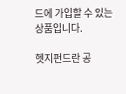드에 가입할 수 있는 상품입니다.

헷지펀드란 공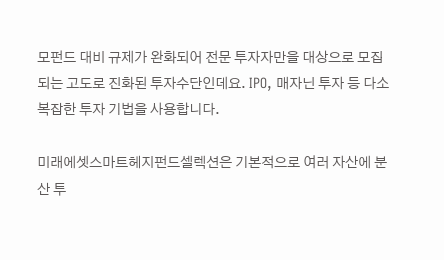모펀드 대비 규제가 완화되어 전문 투자자만을 대상으로 모집되는 고도로 진화된 투자수단인데요. IPO, 매자닌 투자 등 다소 복잡한 투자 기법을 사용합니다.

미래에셋스마트헤지펀드셀렉션은 기본적으로 여러 자산에 분산 투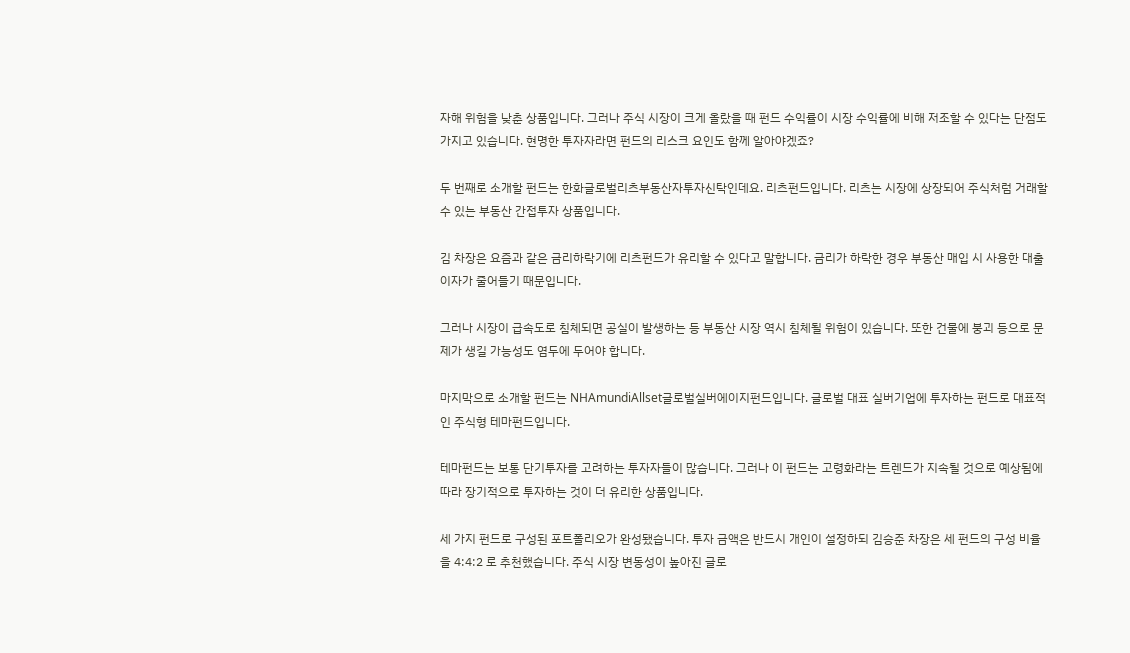자해 위험을 낮춘 상품입니다. 그러나 주식 시장이 크게 올랐을 때 펀드 수익률이 시장 수익률에 비해 저조할 수 있다는 단점도 가지고 있습니다. 현명한 투자자라면 펀드의 리스크 요인도 함께 알아야겠죠?

두 번째로 소개할 펀드는 한화글로벌리츠부동산자투자신탁인데요. 리츠펀드입니다. 리츠는 시장에 상장되어 주식처럼 거래할 수 있는 부동산 간접투자 상품입니다.

김 차장은 요즘과 같은 금리하락기에 리츠펀드가 유리할 수 있다고 말합니다. 금리가 하락한 경우 부동산 매입 시 사용한 대출이자가 줄어들기 때문입니다.

그러나 시장이 급속도로 침체되면 공실이 발생하는 등 부동산 시장 역시 침체될 위험이 있습니다. 또한 건물에 붕괴 등으로 문제가 생길 가능성도 염두에 두어야 합니다.

마지막으로 소개할 펀드는 NHAmundiAllset글로벌실버에이지펀드입니다. 글로벌 대표 실버기업에 투자하는 펀드로 대표적인 주식형 테마펀드입니다.

테마펀드는 보통 단기투자를 고려하는 투자자들이 많습니다. 그러나 이 펀드는 고령화라는 트렌드가 지속될 것으로 예상됨에 따라 장기적으로 투자하는 것이 더 유리한 상품입니다.

세 가지 펀드로 구성된 포트폴리오가 완성됐습니다. 투자 금액은 반드시 개인이 설정하되 김승준 차장은 세 펀드의 구성 비율을 4:4:2 로 추천했습니다. 주식 시장 변동성이 높아진 글로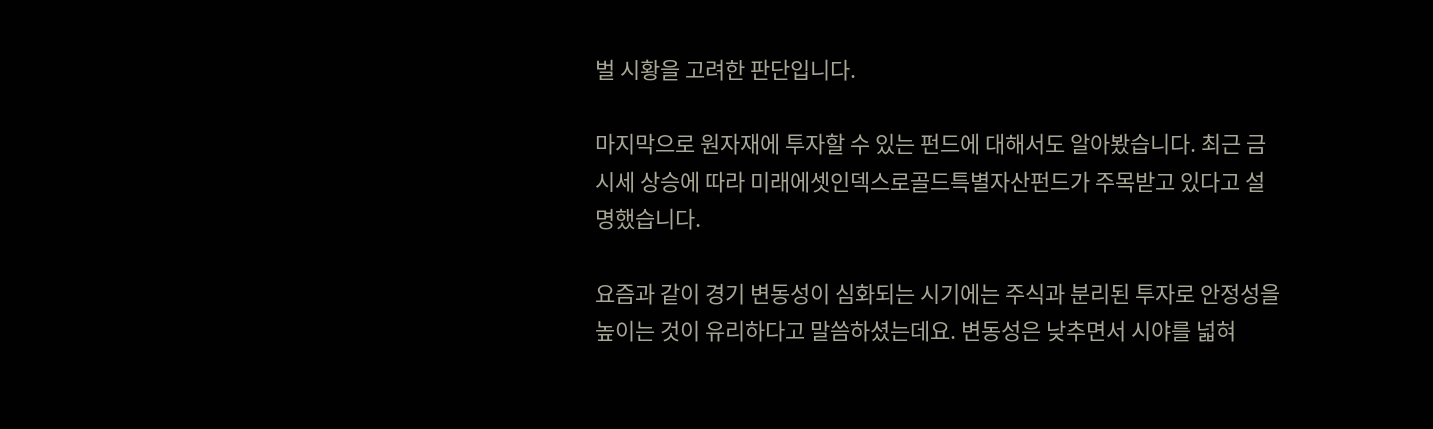벌 시황을 고려한 판단입니다.

마지막으로 원자재에 투자할 수 있는 펀드에 대해서도 알아봤습니다. 최근 금 시세 상승에 따라 미래에셋인덱스로골드특별자산펀드가 주목받고 있다고 설명했습니다.

요즘과 같이 경기 변동성이 심화되는 시기에는 주식과 분리된 투자로 안정성을 높이는 것이 유리하다고 말씀하셨는데요. 변동성은 낮추면서 시야를 넓혀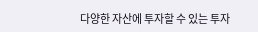다양한 자산에 투자할 수 있는 투자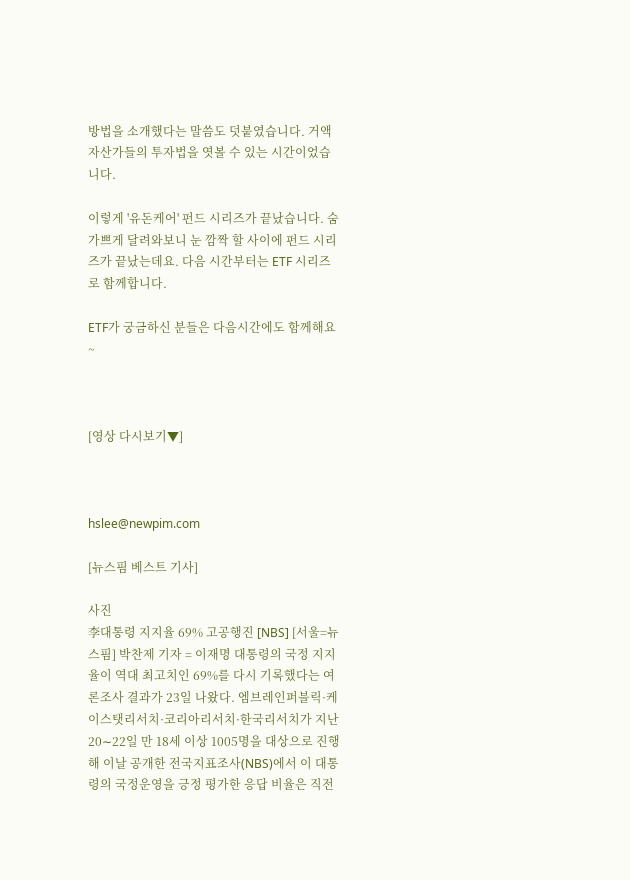방법을 소개했다는 말씀도 덧붙였습니다. 거액자산가들의 투자법을 엿볼 수 있는 시간이었습니다.

이렇게 '유돈케어' 펀드 시리즈가 끝났습니다. 숨가쁘게 달려와보니 눈 깜짝 할 사이에 펀드 시리즈가 끝났는데요. 다음 시간부터는 ETF 시리즈로 함께합니다.

ETF가 궁금하신 분들은 다음시간에도 함께해요~



[영상 다시보기▼]



hslee@newpim.com

[뉴스핌 베스트 기사]

사진
李대통령 지지율 69% 고공행진 [NBS] [서울=뉴스핌] 박찬제 기자 = 이재명 대통령의 국정 지지율이 역대 최고치인 69%를 다시 기록했다는 여론조사 결과가 23일 나왔다. 엠브레인퍼블릭·케이스탯리서치·코리아리서치·한국리서치가 지난 20∼22일 만 18세 이상 1005명을 대상으로 진행해 이날 공개한 전국지표조사(NBS)에서 이 대통령의 국정운영을 긍정 평가한 응답 비율은 직전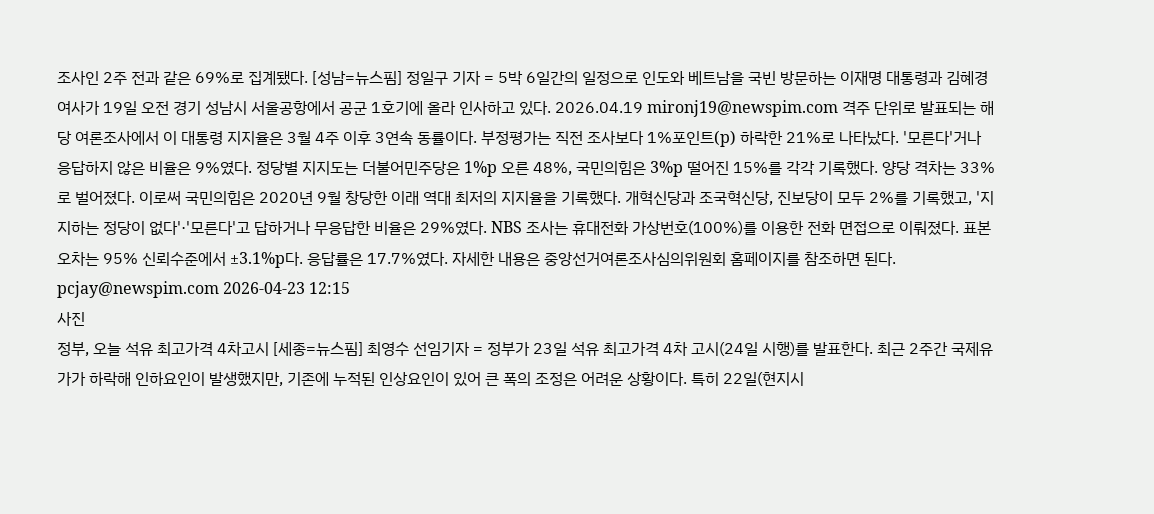조사인 2주 전과 같은 69%로 집계됐다. [성남=뉴스핌] 정일구 기자 = 5박 6일간의 일정으로 인도와 베트남을 국빈 방문하는 이재명 대통령과 김혜경 여사가 19일 오전 경기 성남시 서울공항에서 공군 1호기에 올라 인사하고 있다. 2026.04.19 mironj19@newspim.com 격주 단위로 발표되는 해당 여론조사에서 이 대통령 지지율은 3월 4주 이후 3연속 동률이다. 부정평가는 직전 조사보다 1%포인트(p) 하락한 21%로 나타났다. '모른다'거나 응답하지 않은 비율은 9%였다. 정당별 지지도는 더불어민주당은 1%p 오른 48%, 국민의힘은 3%p 떨어진 15%를 각각 기록했다. 양당 격차는 33%로 벌어졌다. 이로써 국민의힘은 2020년 9월 창당한 이래 역대 최저의 지지율을 기록했다. 개혁신당과 조국혁신당, 진보당이 모두 2%를 기록했고, '지지하는 정당이 없다'·'모른다'고 답하거나 무응답한 비율은 29%였다. NBS 조사는 휴대전화 가상번호(100%)를 이용한 전화 면접으로 이뤄졌다. 표본 오차는 95% 신뢰수준에서 ±3.1%p다. 응답률은 17.7%였다. 자세한 내용은 중앙선거여론조사심의위원회 홈페이지를 참조하면 된다. pcjay@newspim.com 2026-04-23 12:15
사진
정부, 오늘 석유 최고가격 4차고시 [세종=뉴스핌] 최영수 선임기자 = 정부가 23일 석유 최고가격 4차 고시(24일 시행)를 발표한다. 최근 2주간 국제유가가 하락해 인하요인이 발생했지만, 기존에 누적된 인상요인이 있어 큰 폭의 조정은 어려운 상황이다. 특히 22일(현지시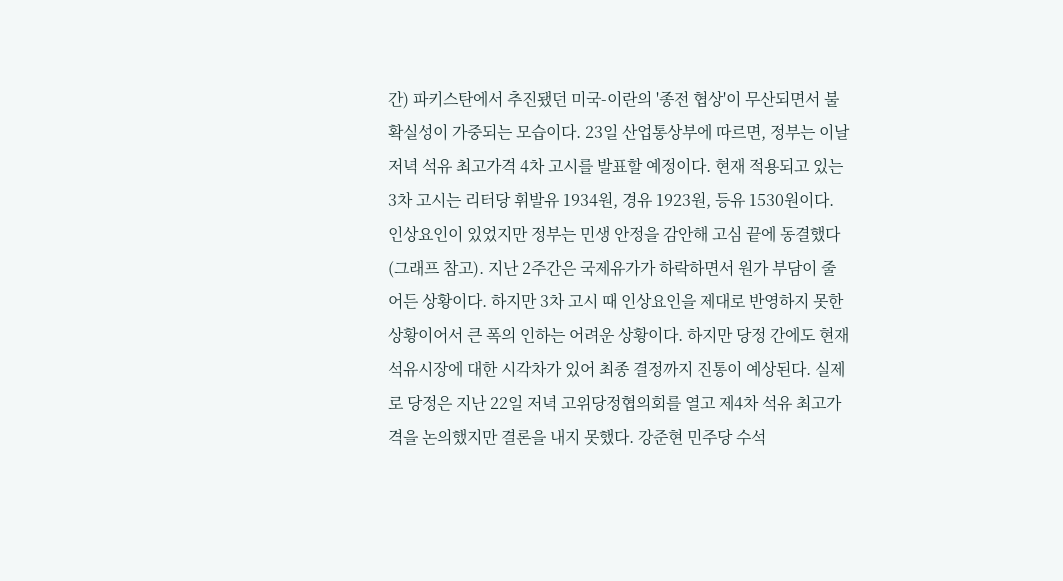간) 파키스탄에서 추진됐던 미국-이란의 '종전 협상'이 무산되면서 불확실성이 가중되는 모습이다. 23일 산업통상부에 따르면, 정부는 이날 저녁 석유 최고가격 4차 고시를 발표할 예정이다. 현재 적용되고 있는 3차 고시는 리터당 휘발유 1934원, 경유 1923원, 등유 1530원이다. 인상요인이 있었지만 정부는 민생 안정을 감안해 고심 끝에 동결했다(그래프 참고). 지난 2주간은 국제유가가 하락하면서 원가 부담이 줄어든 상황이다. 하지만 3차 고시 때 인상요인을 제대로 반영하지 못한 상황이어서 큰 폭의 인하는 어려운 상황이다. 하지만 당정 간에도 현재 석유시장에 대한 시각차가 있어 최종 결정까지 진통이 예상된다. 실제로 당정은 지난 22일 저녁 고위당정협의회를 열고 제4차 석유 최고가격을 논의했지만 결론을 내지 못했다. 강준현 민주당 수석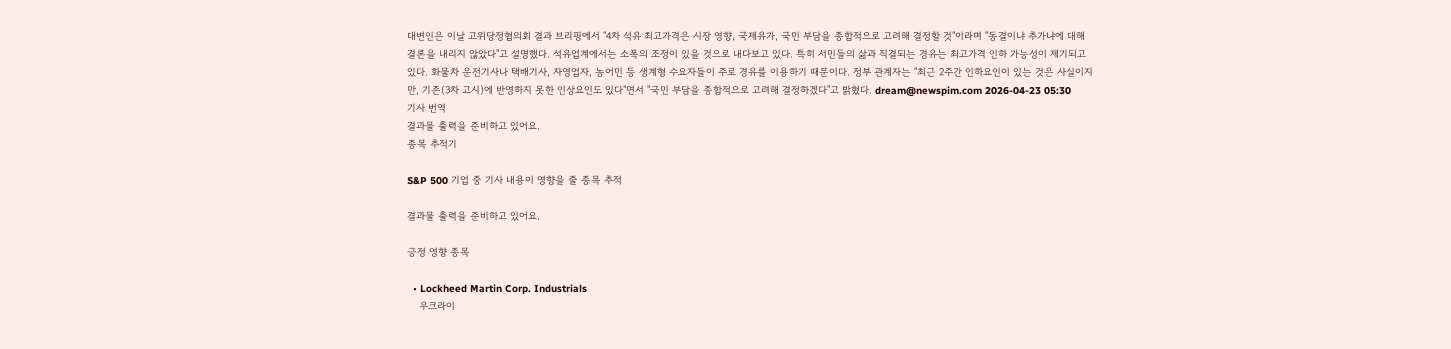대변인은 이날 고위당정협의회 결과 브리핑에서 "4차 석유 최고가격은 시장 영향, 국제유가, 국민 부담을 종합적으로 고려해 결정할 것"이라며 "동결이냐 추가냐에 대해 결론을 내리지 않았다"고 설명했다. 석유업계에서는 소폭의 조정이 있을 것으로 내다보고 있다. 특히 서민들의 삶과 직결되는 경유는 최고가격 인하 가능성이 제기되고 있다. 화물차 운전기사나 택배기사, 자영업자, 농어민 등 생계형 수요자들이 주로 경유를 이용하기 때문이다. 정부 관계자는 "최근 2주간 인하요인이 있는 것은 사실이지만, 기존(3차 고시)에 반영하지 못한 인상요인도 있다"면서 "국민 부담을 종합적으로 고려해 결정하겠다"고 밝혔다. dream@newspim.com 2026-04-23 05:30
기사 번역
결과물 출력을 준비하고 있어요.
종목 추적기

S&P 500 기업 중 기사 내용이 영향을 줄 종목 추적

결과물 출력을 준비하고 있어요.

긍정 영향 종목

  • Lockheed Martin Corp. Industrials
    우크라이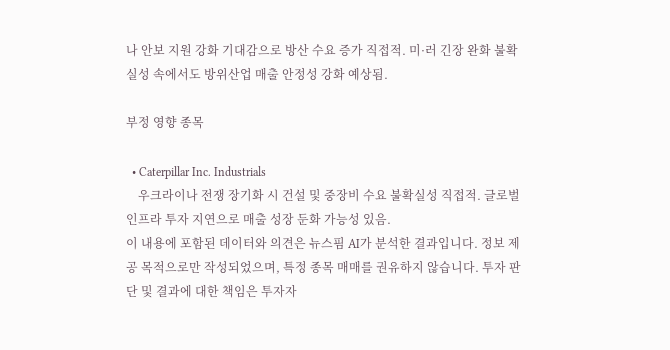나 안보 지원 강화 기대감으로 방산 수요 증가 직접적. 미·러 긴장 완화 불확실성 속에서도 방위산업 매출 안정성 강화 예상됨.

부정 영향 종목

  • Caterpillar Inc. Industrials
    우크라이나 전쟁 장기화 시 건설 및 중장비 수요 불확실성 직접적. 글로벌 인프라 투자 지연으로 매출 성장 둔화 가능성 있음.
이 내용에 포함된 데이터와 의견은 뉴스핌 AI가 분석한 결과입니다. 정보 제공 목적으로만 작성되었으며, 특정 종목 매매를 권유하지 않습니다. 투자 판단 및 결과에 대한 책임은 투자자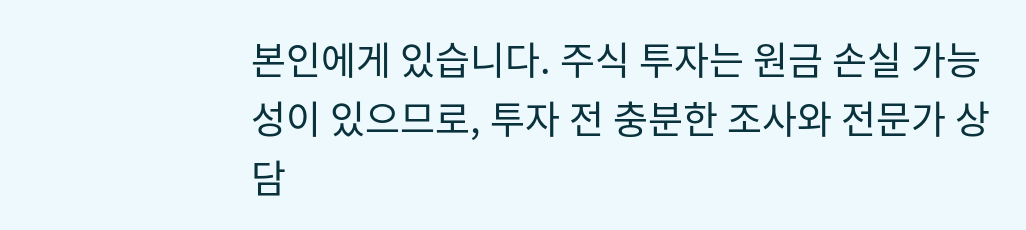본인에게 있습니다. 주식 투자는 원금 손실 가능성이 있으므로, 투자 전 충분한 조사와 전문가 상담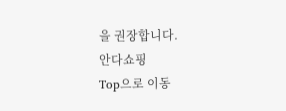을 권장합니다.
안다쇼핑
Top으로 이동